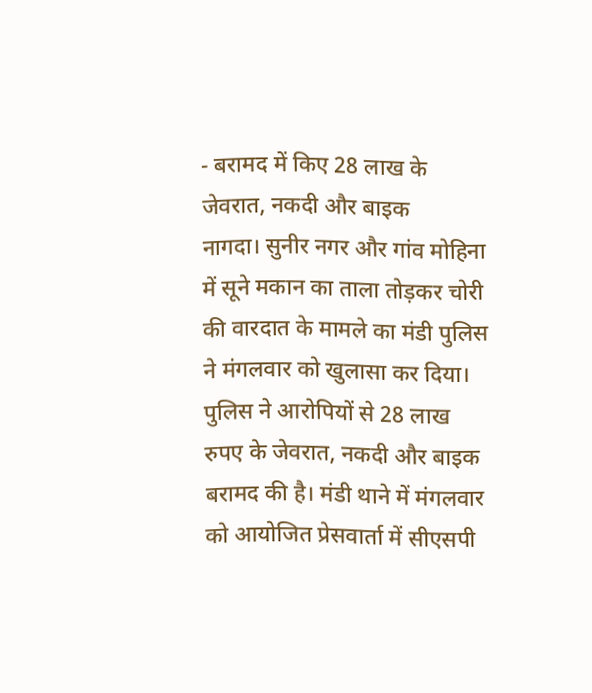- बरामद में किए 28 लाख के जेवरात, नकदी और बाइक
नागदा। सुनीर नगर और गांव मोहिना में सूने मकान का ताला तोड़कर चोरी की वारदात के मामले का मंडी पुलिस ने मंगलवार को खुलासा कर दिया। पुलिस ने आरोपियों से 28 लाख रुपए के जेवरात, नकदी और बाइक बरामद की है। मंडी थाने में मंगलवार को आयोजित प्रेसवार्ता में सीएसपी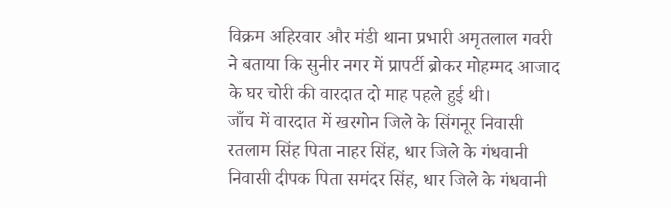विक्रम अहिरवार और मंडी थाना प्रभारी अमृतलाल गवरी ने बताया कि सुनीर नगर में प्रापर्टी ब्रोकर मोहम्मद आजाद के घर चोरी की वारदात दो माह पहले हुई थी।
जाँच में वारदात में खरगोन जिले के सिंगनूर निवासी रतलाम सिंह पिता नाहर सिंह, धार जिले के गंधवानी निवासी दीपक पिता समंदर सिंह, धार जिले के गंधवानी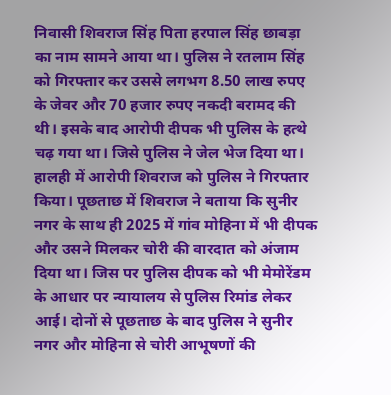निवासी शिवराज सिंह पिता हरपाल सिंह छाबड़ा का नाम सामने आया था। पुलिस ने रतलाम सिंह को गिरफ्तार कर उससे लगभग 8.50 लाख रुपए के जेवर और 70 हजार रुपए नकदी बरामद की थी। इसके बाद आरोपी दीपक भी पुलिस के हत्थे चढ़ गया था। जिसे पुलिस ने जेल भेज दिया था। हालही में आरोपी शिवराज को पुलिस ने गिरफ्तार किया। पूछताछ में शिवराज ने बताया कि सुनीर नगर के साथ ही 2025 में गांव मोहिना में भी दीपक और उसने मिलकर चोरी की वारदात को अंजाम दिया था। जिस पर पुलिस दीपक को भी मेमोरेंडम के आधार पर न्यायालय से पुलिस रिमांड लेकर आई। दोनों से पूछताछ के बाद पुलिस ने सुनीर नगर और मोहिना से चोरी आभूषणों की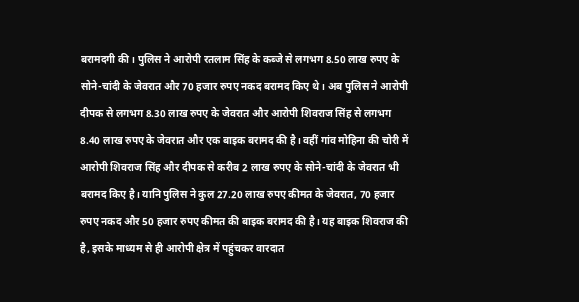बरामदगी की। पुलिस ने आरोपी रतलाम सिंह के कब्जे से लगभग 8.50 लाख रुपए के सोने-चांदी के जेवरात और 70 हजार रुपए नकद बरामद किए थे। अब पुलिस ने आरोपी दीपक से लगभग 8.30 लाख रुपए के जेवरात और आरोपी शिवराज सिंह से लगभग 8.40 लाख रुपए के जेवरात और एक बाइक बरामद की है। वहीं गांव मोहिना की चोरी में आरोपी शिवराज सिंह और दीपक से करीब 2 लाख रुपए के सोने-चांदी के जेवरात भी बरामद किए है। यानि पुलिस ने कुल 27.20 लाख रुपए कीमत के जेवरात, 70 हजार रुपए नकद और 50 हजार रुपए कीमत की बाइक बरामद की है। यह बाइक शिवराज की है, इसके माध्यम से ही आरोपी क्षेत्र में पहुंचकर वारदात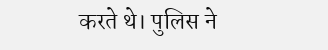करते थे। पुलिस ने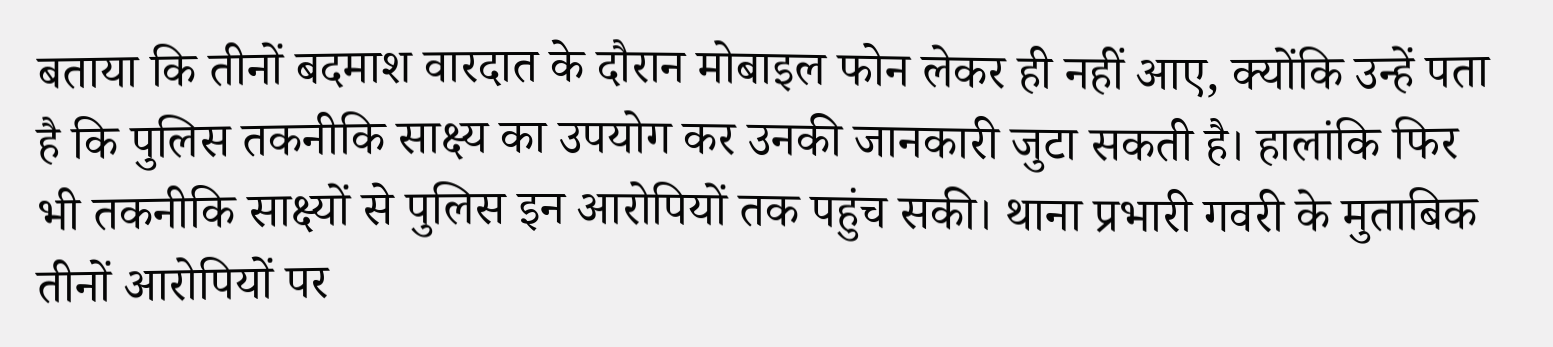बताया कि तीनों बदमाश वारदात के दौरान मोबाइल फोन लेकर ही नहीं आए, क्योंकि उन्हें पता है कि पुलिस तकनीकि साक्ष्य का उपयोग कर उनकी जानकारी जुटा सकती है। हालांकि फिर भी तकनीकि साक्ष्यों से पुलिस इन आरोपियों तक पहुंच सकी। थाना प्रभारी गवरी के मुताबिक तीनों आरोपियों पर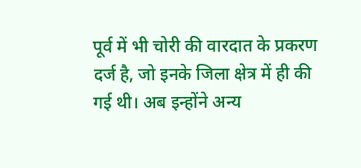पूर्व में भी चोरी की वारदात के प्रकरण दर्ज है, जो इनके जिला क्षेत्र में ही की गई थी। अब इन्होंने अन्य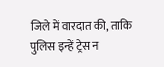जिले में वारदात की, ताकि पुलिस इन्हें ट्रेस न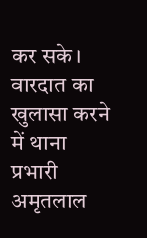कर सके। वारदात का खुलासा करने में थाना प्रभारी अमृतलाल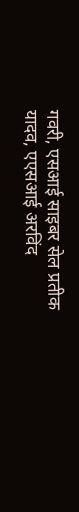गवरी, एसआई साइबर सेल प्रतीक यादव, एएसआई अरविंद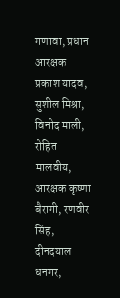गणावा, प्रधान आरक्षक प्रकाश यादव, सुशील मिश्रा, विनोद माली, रोहित मालवीय, आरक्षक कृष्णा बैरागी, रणवीर सिंह, दीनदयाल धनगर,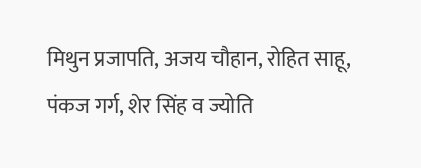मिथुन प्रजापति, अजय चौहान, रोहित साहू, पंकज गर्ग, शेर सिंह व ज्योति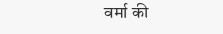वर्मा की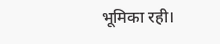भूमिका रही।